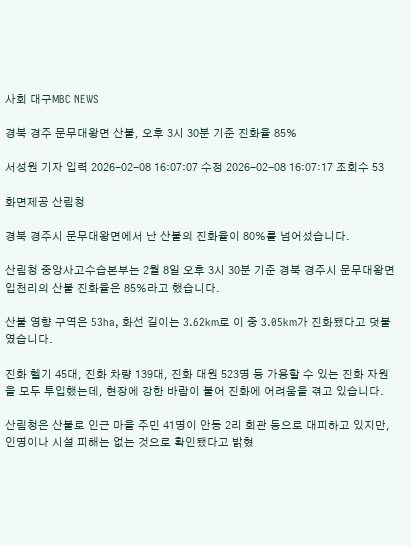사회 대구MBC NEWS

경북 경주 문무대왕면 산불, 오후 3시 30분 기준 진화율 85%

서성원 기자 입력 2026-02-08 16:07:07 수정 2026-02-08 16:07:17 조회수 53

화면제공 산림청

경북 경주시 문무대왕면에서 난 산불의 진화율이 80%를 넘어섰습니다.

산림청 중앙사고수습본부는 2월 8일 오후 3시 30분 기준 경북 경주시 문무대왕면 입천리의 산불 진화율은 85%라고 했습니다.

산불 영향 구역은 53ha, 화선 길이는 3.62km로 이 중 3.05km가 진화됐다고 덧붙였습니다.

진화 헬기 45대, 진화 차량 139대, 진화 대원 523명 등 가용할 수 있는 진화 자원을 모두 투입했는데, 현장에 강한 바람이 불어 진화에 어려움을 겪고 있습니다.

산림청은 산불로 인근 마을 주민 41명이 안동 2리 회관 등으로 대피하고 있지만, 인명이나 시설 피해는 없는 것으로 확인됐다고 밝혔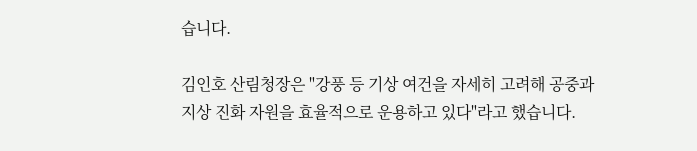습니다.

김인호 산림청장은 "강풍 등 기상 여건을 자세히 고려해 공중과 지상 진화 자원을 효율적으로 운용하고 있다"라고 했습니다.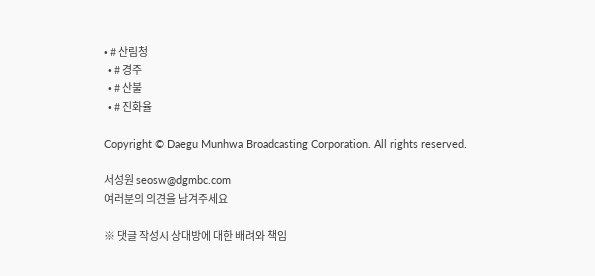• # 산림청
  • # 경주
  • # 산불
  • # 진화율

Copyright © Daegu Munhwa Broadcasting Corporation. All rights reserved.

서성원 seosw@dgmbc.com
여러분의 의견을 남겨주세요

※ 댓글 작성시 상대방에 대한 배려와 책임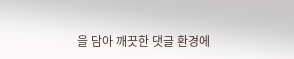을 담아 깨끗한 댓글 환경에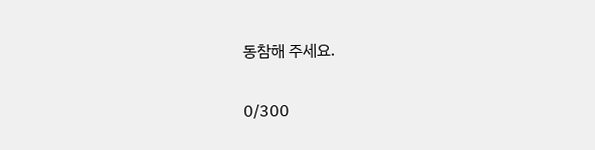동참해 주세요.

0/300